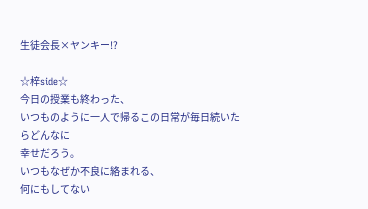生徒会長×ヤンキー!?

☆梓side☆
今日の授業も終わった、
いつものように一人で帰るこの日常が毎日続いたらどんなに
幸せだろう。
いつもなぜか不良に絡まれる、
何にもしてない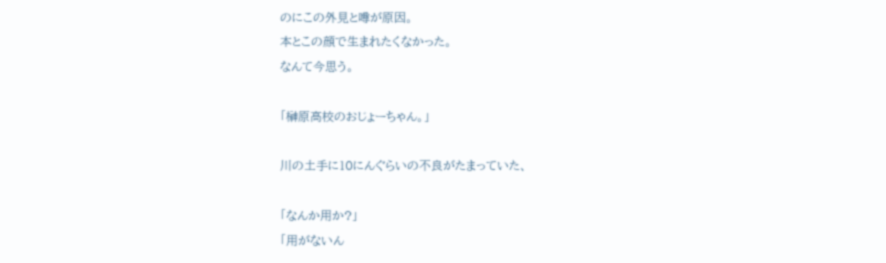のにこの外見と噂が原因。
本とこの顔で生まれたくなかった。
なんて今思う。

「榊原高校のおじょーちゃん。」

川の土手に10にんぐらいの不良がたまっていた、

「なんか用か?」
「用がないん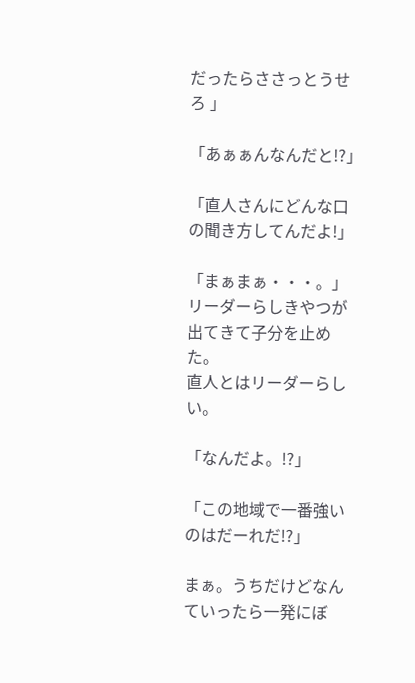だったらささっとうせろ 」

「あぁぁんなんだと!?」

「直人さんにどんな口の聞き方してんだよ!」

「まぁまぁ・・・。」
リーダーらしきやつが出てきて子分を止めた。
直人とはリーダーらしい。

「なんだよ。!?」

「この地域で一番強いのはだーれだ!?」

まぁ。うちだけどなんていったら一発にぼ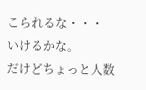こられるな・・・
いけるかな。
だけどちょっと人数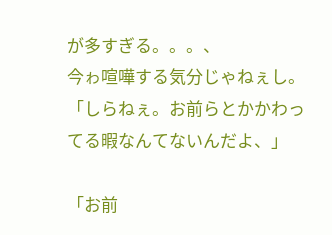が多すぎる。。。、
今ゎ喧嘩する気分じゃねぇし。
「しらねぇ。お前らとかかわってる暇なんてないんだよ、」

「お前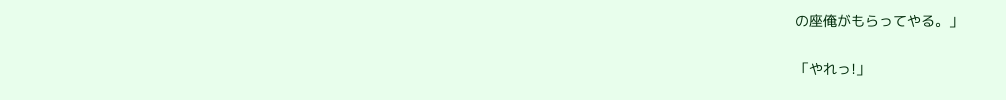の座俺がもらってやる。」

「やれっ!」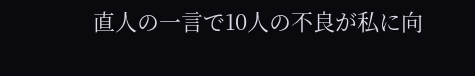直人の一言で10人の不良が私に向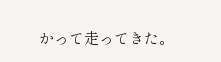かって走ってきた。